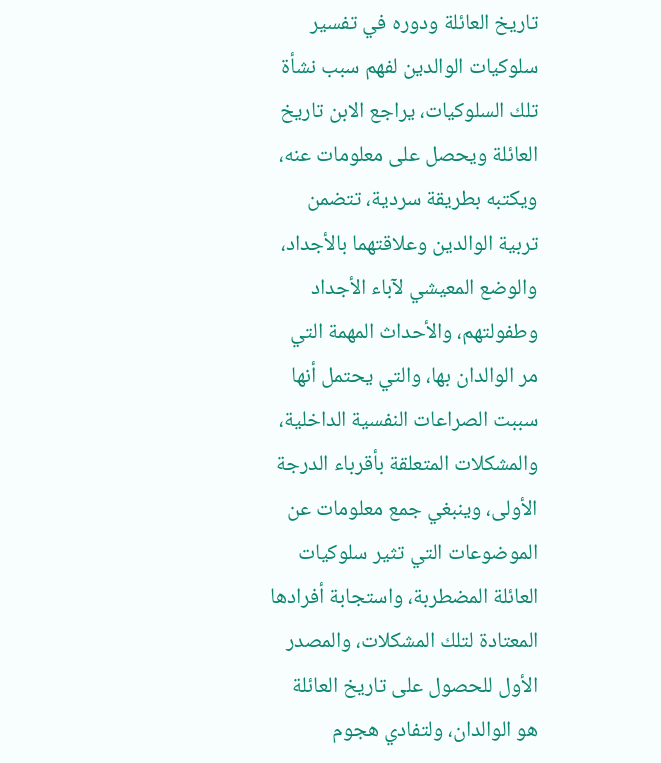تاريخ العائلة ودوره في تفسير سلوكيات الوالدين لفهم سبب نشأة تلك السلوكيات، يراجع الابن تاريخ العائلة ويحصل على معلومات عنه، ويكتبه بطريقة سردية، تتضمن تربية الوالدين وعلاقتهما بالأجداد، والوضع المعيشي لآباء الأجداد وطفولتهم، والأحداث المهمة التي مر الوالدان بها، والتي يحتمل أنها سببت الصراعات النفسية الداخلية، والمشكلات المتعلقة بأقرباء الدرجة الأولى، وينبغي جمع معلومات عن الموضوعات التي تثير سلوكيات العائلة المضطربة، واستجابة أفرادها المعتادة لتلك المشكلات، والمصدر الأول للحصول على تاريخ العائلة هو الوالدان، ولتفادي هجوم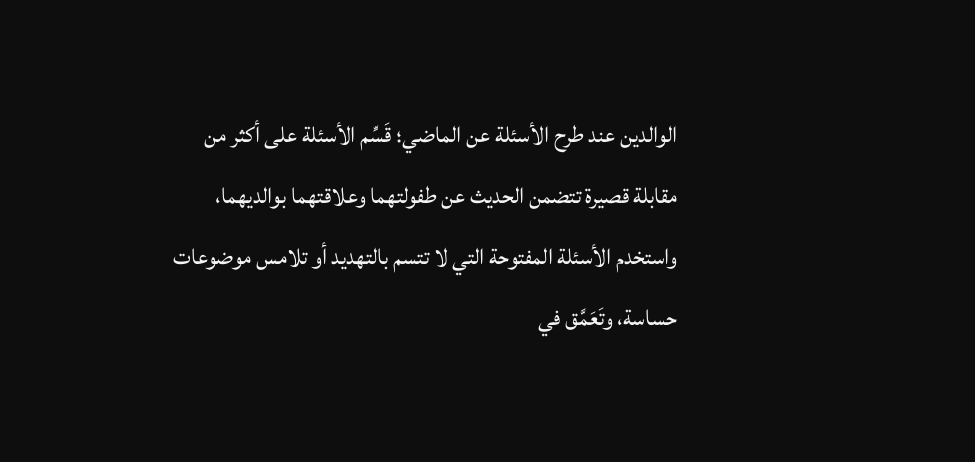الوالدين عند طرح الأسئلة عن الماضي؛ قَسِّم الأسئلة على أكثر من مقابلة قصيرة تتضمن الحديث عن طفولتهما وعلاقتهما بوالديهما، واستخدم الأسئلة المفتوحة التي لا تتسم بالتهديد أو تلامس موضوعات حساسة، وتَعَمَّق في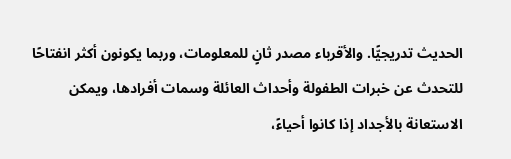الحديث تدريجيًّا. والأقرباء مصدر ثانٍ للمعلومات، وربما يكونون أكثر انفتاحًا للتحدث عن خبرات الطفولة وأحداث العائلة وسمات أفرادها، ويمكن الاستعانة بالأجداد إذا كانوا أحياءً،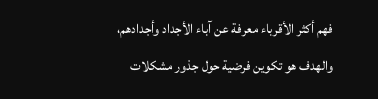فهم أكثر الأقرباء معرفة عن آباء الأجداد وأجدادهم، والهدف هو تكوين فرضية حول جذور مشكلات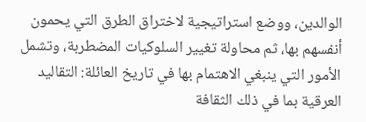الوالدين، ووضع استراتيجية لاختراق الطرق التي يحمون أنفسهم بها، ثم محاولة تغيير السلوكيات المضطربة، وتشمل الأمور التي ينبغي الاهتمام بها في تاريخ العائلة: التقاليد العرقية بما في ذلك الثقافة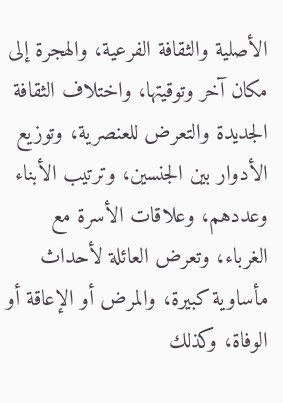الأصلية والثقافة الفرعية، والهجرة إلى مكان آخر وتوقيتها، واختلاف الثقافة الجديدة والتعرض للعنصرية، وتوزيع الأدوار بين الجنسين، وترتيب الأبناء وعددهم، وعلاقات الأسرة مع الغرباء، وتعرض العائلة لأحداث مأساوية كبيرة، والمرض أو الإعاقة أو الوفاة، وكذلك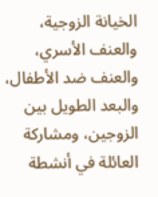الخيانة الزوجية، والعنف الأسري، والعنف ضد الأطفال، والبعد الطويل بين الزوجين، ومشاركة العائلة في أنشطة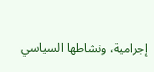إجرامية، ونشاطها السياسي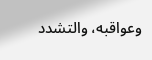وعواقبه، والتشدد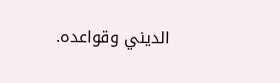الديني وقواعده.